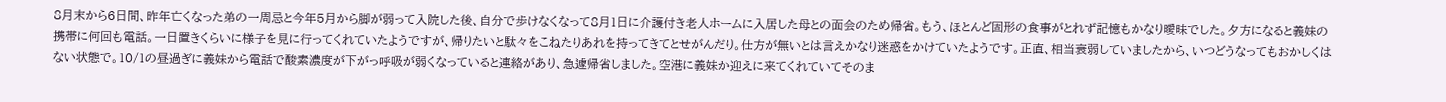8月末から6日間、昨年亡くなった弟の一周忌と今年5月から脚が弱って入院した後、自分で歩けなくなって8月1日に介護付き老人ホームに入居した母との面会のため帰省。もう、ほとんど固形の食事がとれず記憶もかなり曖昧でした。夕方になると義妹の携帯に何回も電話。一日置きくらいに様子を見に行ってくれていたようですが、帰りたいと駄々をこねたりあれを持ってきてとせがんだり。仕方が無いとは言えかなり迷惑をかけていたようです。正直、相当衰弱していましたから、いつどうなってもおかしくはない状態で。10/1の昼過ぎに義妹から電話で酸素濃度が下がっ呼吸が弱くなっていると連絡があり、急遽帰省しました。空港に義妹か迎えに来てくれていてそのま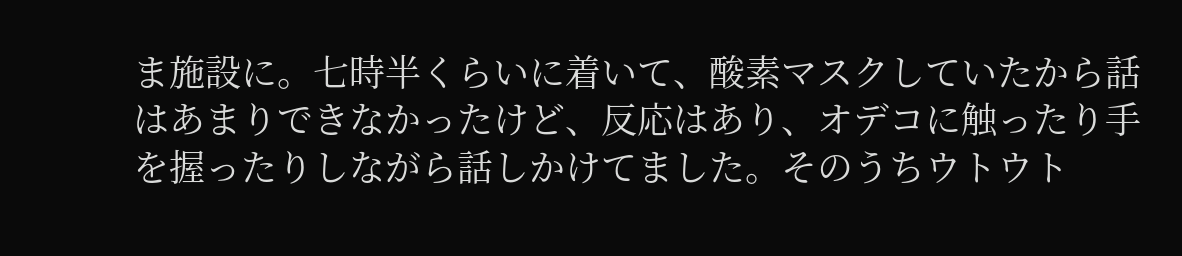ま施設に。七時半くらいに着いて、酸素マスクしていたから話はあまりできなかったけど、反応はあり、オデコに触ったり手を握ったりしながら話しかけてました。そのうちウトウト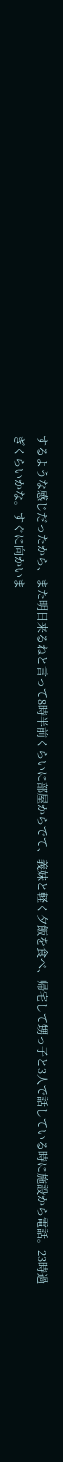するような感じだったから、また明日来るねと言って8時半前くらいに部屋からでて、義妹と軽く夕飯を食べ、帰宅して甥っ子と3人で話している時に施設から電話。23時過ぎくらいかな。すぐに向かいま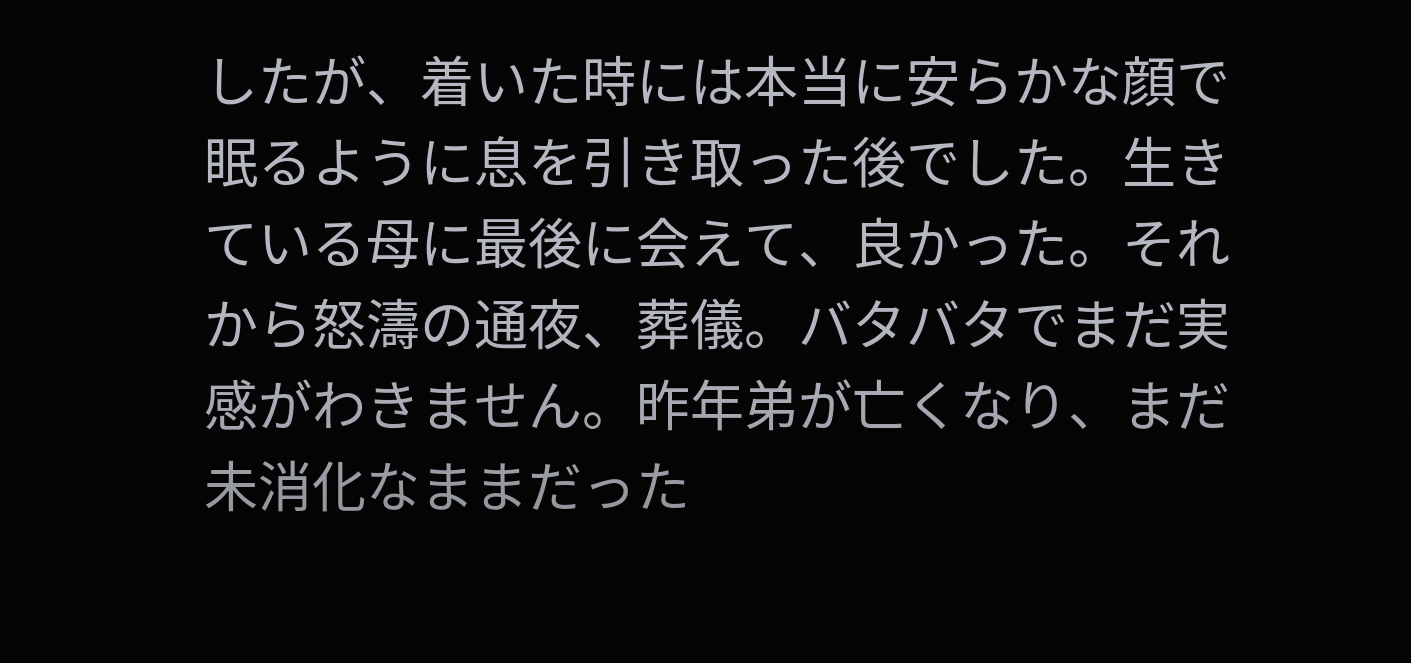したが、着いた時には本当に安らかな顔で眠るように息を引き取った後でした。生きている母に最後に会えて、良かった。それから怒濤の通夜、葬儀。バタバタでまだ実感がわきません。昨年弟が亡くなり、まだ未消化なままだった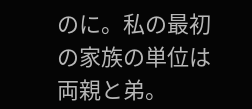のに。私の最初の家族の単位は両親と弟。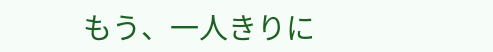もう、一人きりに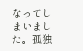なってしまいました。孤独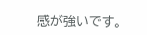感が強いです。